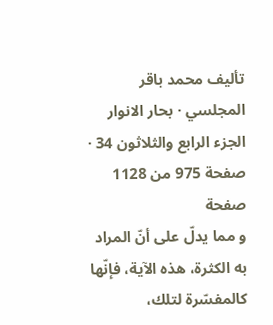تأليف محمد باقر المجلسي · بحار الانوار الجزء الرابع والثلاثون 34 · صفحة 975 من 1128
صفحة
و مما يدلّ على أنّ المراد به الكثرة، هذه الآية، فإنّها كالمفسّرة لتلك،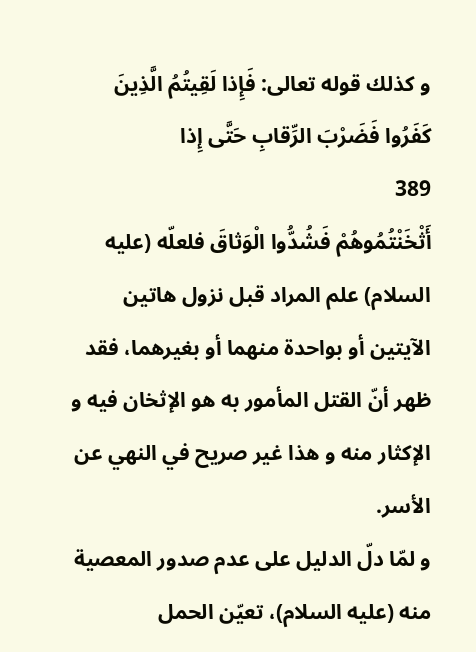و كذلك قوله تعالى: فَإِذا لَقِيتُمُ الَّذِينَ كَفَرُوا فَضَرْبَ الرِّقابِ حَتَّى إِذا
389
أَثْخَنْتُمُوهُمْ فَشُدُّوا الْوَثاقَ فلعلّه (عليه السلام) علم المراد قبل نزول هاتين الآيتين أو بواحدة منهما أو بغيرهما، فقد ظهر أنّ القتل المأمور به هو الإثخان فيه و الإكثار منه و هذا غير صريح في النهي عن الأسر.
و لمّا دلّ الدليل على عدم صدور المعصية منه (عليه السلام)، تعيّن الحمل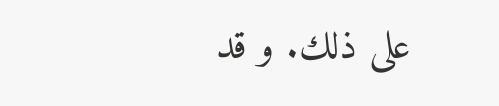على ذلك. و قد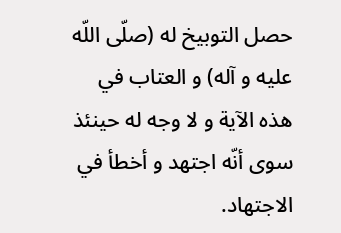حصل التوبيخ له (صلّى اللّه عليه و آله) و العتاب في هذه الآية و لا وجه له حينئذ سوى أنّه اجتهد و أخطأ في الاجتهاد.